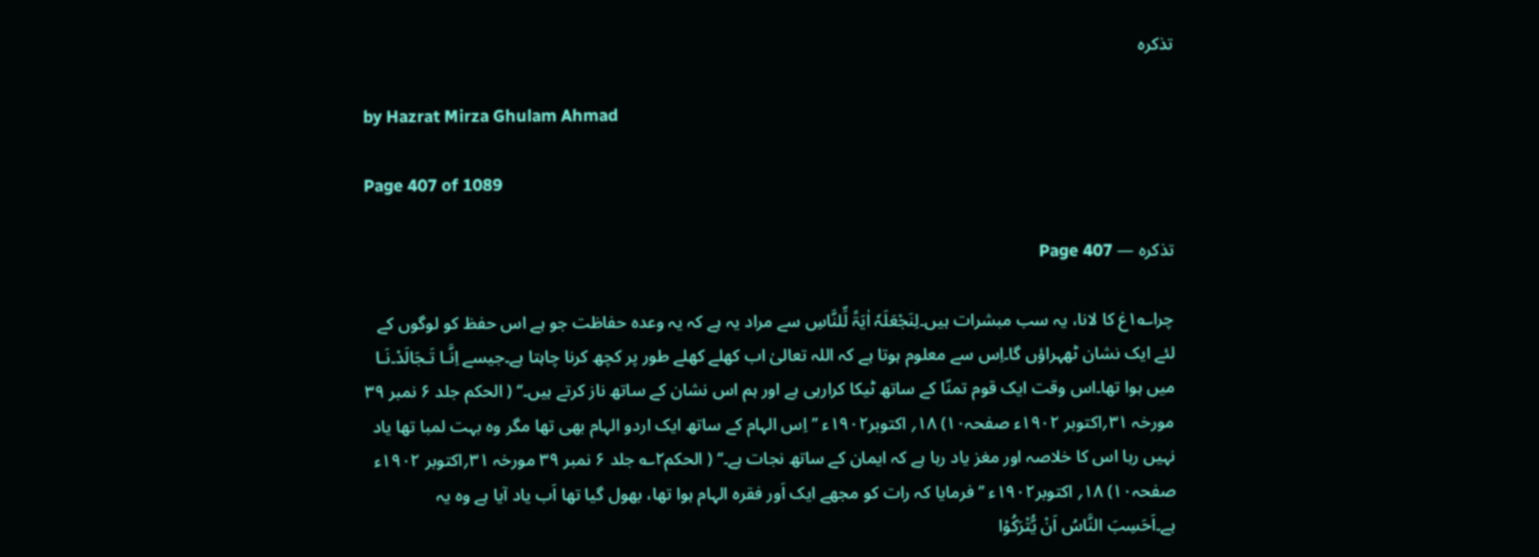تذکرہ

by Hazrat Mirza Ghulam Ahmad

Page 407 of 1089

تذکرہ — Page 407

چرا؎۱غ کا لانا، یہ سب مبشرات ہیں۔لِنَجْعَلَہٗ اٰیَۃً لِّلنَّاسِ سے مراد یہ ہے کہ یہ وعدہ حفاظت جو ہے اس حفظ کو لوگوں کے لئے ایک نشان ٹھہراؤں گا۔اِس سے معلوم ہوتا ہے کہ اللہ تعالیٰ اب کھلے کھلے طور پر کچھ کرنا چاہتا ہے۔جیسے اِنَّـا تَـجَالَدْ۔نَـا میں ہوا تھا۔اس وقت ایک قوم تمنّا کے ساتھ ٹیکا کرارہی ہے اور ہم اس نشان کے ساتھ ناز کرتے ہیں۔‘‘ ( الحکم جلد ۶ نمبر ۳۹ مورخہ ۳۱؍اکتوبر ۱۹۰۲ء صفحہ۱۰) ۱۸؍ اکتوبر۱۹۰۲ء ’’اِس الہام کے ساتھ ایک اردو الہام بھی تھا مگر وہ بہت لمبا تھا یاد نہیں رہا اس کا خلاصہ اور مغز یاد رہا ہے کہ ایمان کے ساتھ نجات ہے۔‘‘ ( الحکم۲؎ جلد ۶ نمبر ۳۹ مورخہ ۳۱؍اکتوبر ۱۹۰۲ء صفحہ۱۰) ۱۸؍ اکتوبر۱۹۰۲ء ’’ فرمایا کہ رات کو مجھے ایک اَور فقرہ الہام ہوا تھا، بھول گیا تھا اَب یاد آیا ہے وہ یہ ہے۔اَحَسِبَ النَّاسُ اَنْ یُّتْرَکُوْا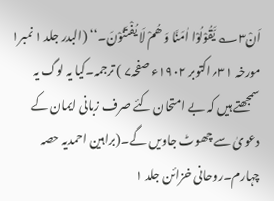اَنْ۳؎ یَّقُوْلُوْا اٰمَنَّا وَ ھُمْ لَا یُفْتَنُوْنَ۔‘‘ (البدر جلد ۱ نمبر۱ مورخہ ۳۱؍اکتوبر ۱۹۰۲ء صفحہ۷ ) ترجمہ۔کیا یہ لوگ یہ سمجھتے ہیں کہ بے امتحان کئے صرف زبانی ایمان کے دعویٰ سے چھوٹ جاویں گے۔(براہین احمدیہ حصہ چہارم۔روحانی خزائن جلد ۱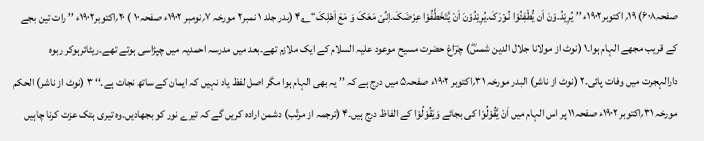صفحہ۶۰۸) ۱۹؍ اکتوبر۱۹۰۲ء ’’ یُرِیْدُ۔وْنَ اَن یُّطْفِئُوْا نُـوْرَکَ۔یُرِیْدُوْنَ اَنْ یَّتَخَطَّفُوْا عِرْضَکَ۔اِنِّیْ مَعَکَ وَ مَعَ اَھْلِکَ‘‘؎۴ (بدر جلد ۱ نمبر۲ مورخہ ۷؍نومبر ۱۹۰۲ء صفحہ۱۰ ) ۲۰؍اکتوبر۱۹۰۲ء ’’ رات تین بجے کے قریب مجھے الہام ہوا۔۱ (نوٹ از مولانا جلال الدین شمسؓ) چرؔاغ حضرت مسیح موعود علیہ السلام کے ایک ملازم تھے۔بعد میں مدرسہ احمدیہ میں چپڑاسی ہوتے تھے۔ریٹائرہوکر ربوہ دارالہجرت میں وفات پائی۔۲ (نوٹ از ناشر) البدر مورخہ ۳۱؍اکتوبر ۱۹۰۲ء صفحہ۵ میں درج ہے کہ ’’ یہ بھی الہام ہوا مگر اصل لفظ یاد نہیں کہ ایمان کے ساتھ نجات ہے۔‘‘ ۳ (نوٹ از ناشر) الحکم مورخہ ۳۱؍اکتوبر ۱۹۰۲ء صفحہ۱۱ پر اس الہام میں اَنْ یَّقُوْلُوْا کی بجائے وَیَقُوْلُوْا کے الفاظ درج ہیں۔۴ (ترجمہ از مرتّب) دشمن ارادہ کریں گے کہ تیرے نور کو بجھادیں۔وہ تیری ہتک عزت کرنا چاہیں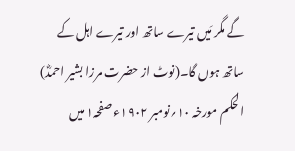گے مگر مَیں تیرے ساتھ اور تیرے اہل کے ساتھ ہوں گا۔(نوٹ از حضرت مرزا بشیر احمدؓ) الحکم مورخہ ۱۰؍نومبر ۱۹۰۲ء صفحہ۱ میں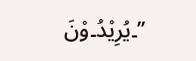’’۔یُرِیْدُ۔وْنَ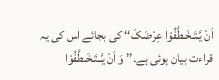اَنْ یَّـتَـخَـطَّفُوْا عِرْضَکَ‘‘ کی بجائے اس کی یہ قراءت بیان ہوئی ہے۔’’ وَ اَنْ یَّــتَـخَـطَّفُوْا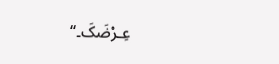عِـرْضَکَ۔‘‘